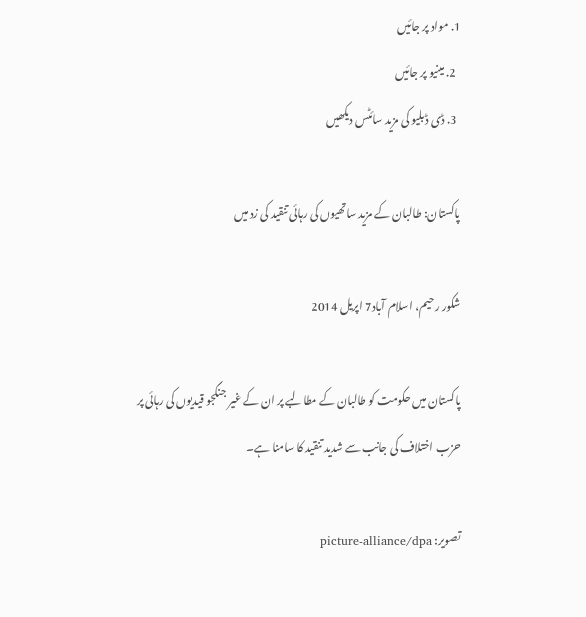1. مواد پر جائیں
  2. مینیو پر جائیں
  3. ڈی ڈبلیو کی مزید سائٹس دیکھیں

پاکستان: طالبان کے مزید ساتھیوں کی رہائی تنقید کی زد میں

شکور رحیم، اسلام آباد7 اپریل 2014

پاکستان میں حکومت کو طالبان کے مطالبے پر ان کے غیر جنگجو قیدیوں کی رہائی پر حزب اختلاف کی جانب سے شدید تنقید کا سامنا ہے۔

تصویر: picture-alliance/dpa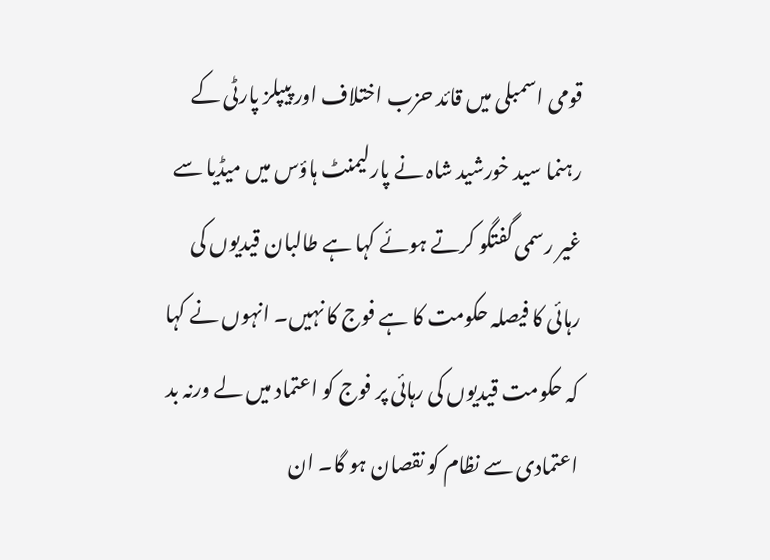قومی اسمبلی میں قائد حزب اختلاف اور پیپلز پارٹی کے رہنما سید خورشید شاہ نے پارلیمنٹ ہاؤس میں میڈیا سے غیر رسمی گفتگو کرتے ہوئے کہا ہے طالبان قیدیوں کی رہائی کا فیصلہ حکومت کا ہے فوج کا نہیں۔ انہوں نے کہا کہ حکومت قیدیوں کی رہائی پر فوج کو اعتماد میں لے ورنہ بد اعتمادی سے نظام کو نقصان ہو گا۔ ان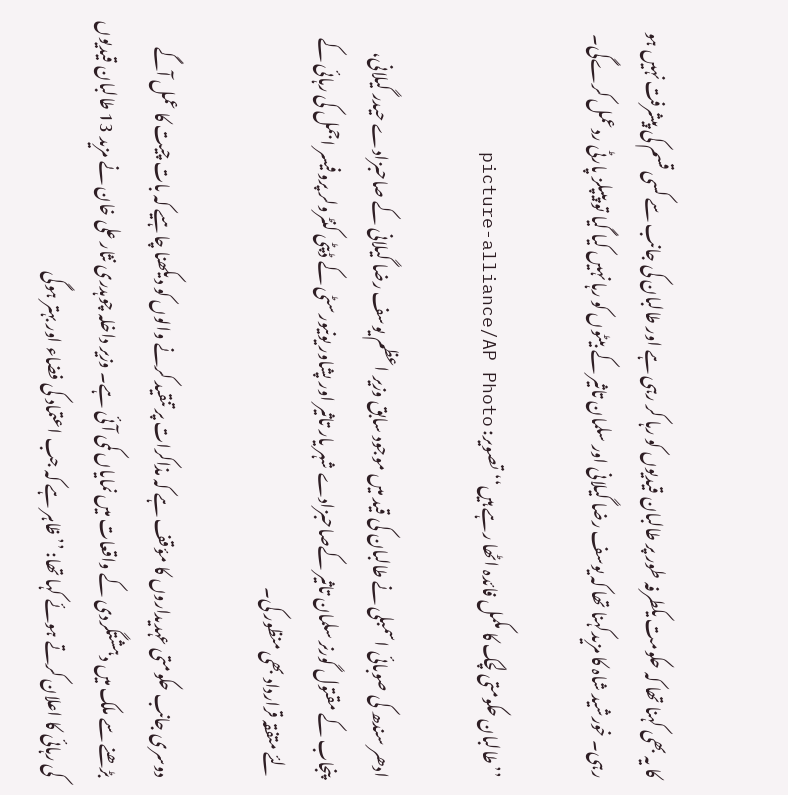کا یہ بھی کہنا تھا کہ حکومت یکطرفہ طور پر طالبان قیدیوں کو رہا کر رہی ہے اور طالبان کی جانب سے کسی قسم کی پیشرفت نہیں ہو رہی۔ خورشید شاہ کا مزیدکہنا تھا کہ یوسف رضا گیلانی اور سلمان تاثیر کے بیٹوں کو رہا نہیں کیا گیا تو پیپلز پارٹی ردعمل کرےگی۔

’’طالبان حکومتی لچک کا مکمل فائدہ اٹھا رہے ہیں‘‘تصویر: picture-alliance/AP Photo

ادھر سندھ کی صوبائی اسمبلی نے طالبان کی قید میں موجود سابق وزیر اعظم یوسف رضا گیلانی کے صاحبزادے حیدر گیلانی، پنجاب کے مقتول گورنر سلمان تاثیر کےصاحبزادے شہر یار تاثیر اور پشاور یونیورسٹی کے ڈپٹی کنٹرولر پروفیسر اجمل کی رہائی کے لئے متفقہ قرارداد بھی منظور کی۔

دوسری جانب حکومتی عہدیداروں کا مؤقف ہے کہ مذاکرات پر تنقید کرنے والوں کو دیکھنا چاہیے کہ بات چیت کا عمل آگے بڑھنے سے ملک میں دہشتگردی کے واقعات میں نمایاں کمی آئی ہے۔ وزیر داخلہ چوہدری نثار علی خان نے مزید 13 طالبان قیدیوں کی رہائی کا اعلان کرتے ہوئے کہا تھا: ’’ظاہر ہے کہ جب اعتماد کی فضاء اور بہتر ہوگی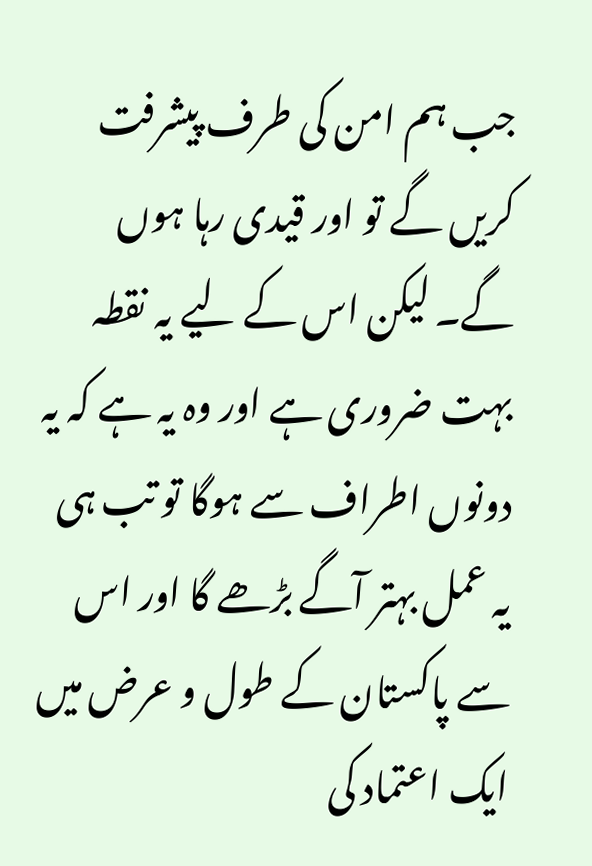جب ہم امن کی طرف پیشرفت کریں گے تو اور قیدی رہا ہوں گے۔ لیکن اس کے لیے یہ نقطہ بہت ضروری ہے اور وہ یہ ہے کہ یہ دونوں اطراف سے ہوگا تو تب ہی یہ عمل بہتر آگے بڑھے گا اور اس سے پاکستان کے طول و عرض میں ایک اعتماد کی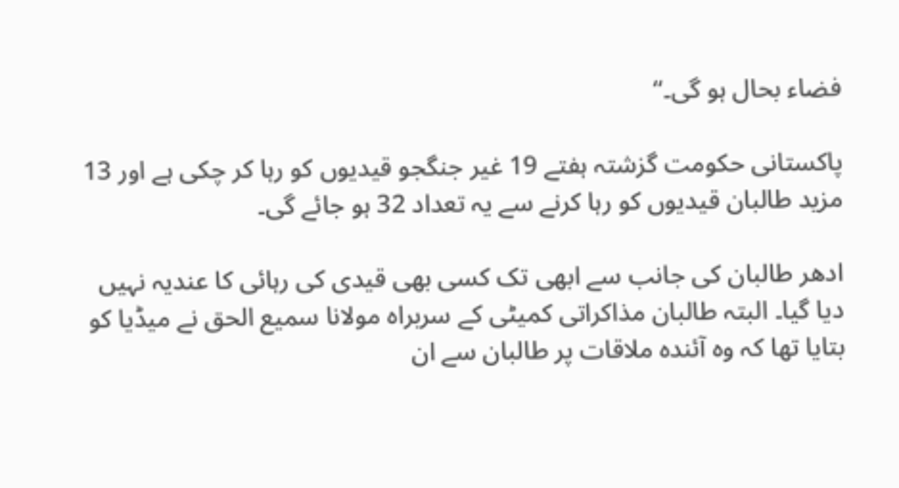فضاء بحال ہو گی۔‘‘

پاکستانی حکومت گزشتہ ہفتے 19 غیر جنگجو قیدیوں کو رہا کر چکی ہے اور 13 مزید طالبان قیدیوں کو رہا کرنے سے یہ تعداد 32 ہو جائے گی۔

ادھر طالبان کی جانب سے ابھی تک کسی بھی قیدی کی رہائی کا عندیہ نہیں دیا گیا۔ البتہ طالبان مذاکراتی کمیٹی کے سربراہ مولانا سمیع الحق نے میڈیا کو بتایا تھا کہ وہ آئندہ ملاقات پر طالبان سے ان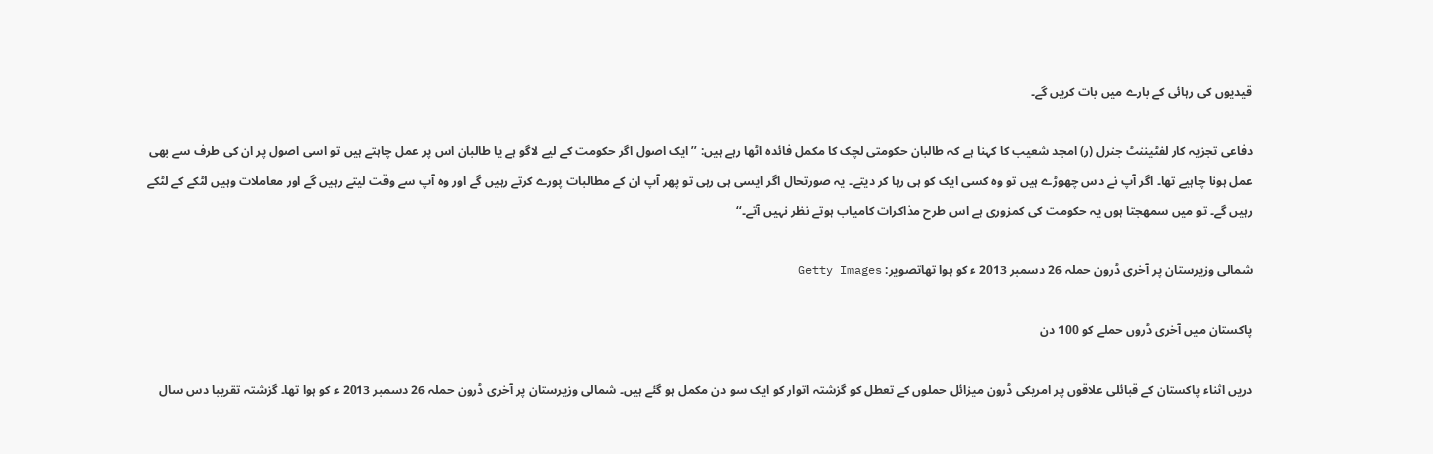قیدیوں کی رہائی کے بارے میں بات کریں گے۔

دفاعی تجزیہ کار لفٹیننٹ جنرل (ر) امجد شعیب کا کہنا ہے کہ طالبان حکومتی لچک کا مکمل فائدہ اٹھا رہے ہیں: ’’ایک اصول اگر حکومت کے لیے لاگو ہے یا طالبان اس پر عمل چاہتے ہیں تو اسی اصول پر ان کی طرف سے بھی عمل ہونا چاہیے تھا۔ اگر آپ نے دس چھوڑے ہیں تو وہ کسی ایک کو ہی رہا کر دیتے۔ یہ صورتحال اگر ایسی ہی رہی تو پھر آپ ان کے مطالبات پورے کرتے رہیں گے اور وہ آپ سے وقت لیتے رہیں گے اور معاملات وہیں لٹکے کے لٹکے رہیں گے۔ تو میں سمھجتا ہوں یہ حکومت کی کمزوری ہے اس طرح مذاکرات کامیاب ہوتے نظر نہیں آتے۔‘‘

شمالی وزیرستان پر آخری ڈرون حملہ 26 دسمبر 2013 ء کو ہوا تھاتصویر: Getty Images

پاکستان میں آخری ڈروں حملے کو 100 دن

دریں اثناء پاکستان کے قبائلی علاقوں پر امریکی ڈرون میزائل حملوں کے تعطل کو گزشتہ اتوار کو ایک سو دن مکمل ہو گئے ہیں۔ شمالی وزیرستان پر آخری ڈرون حملہ 26 دسمبر 2013 ء کو ہوا تھا۔ گزشتہ تقریبا دس سال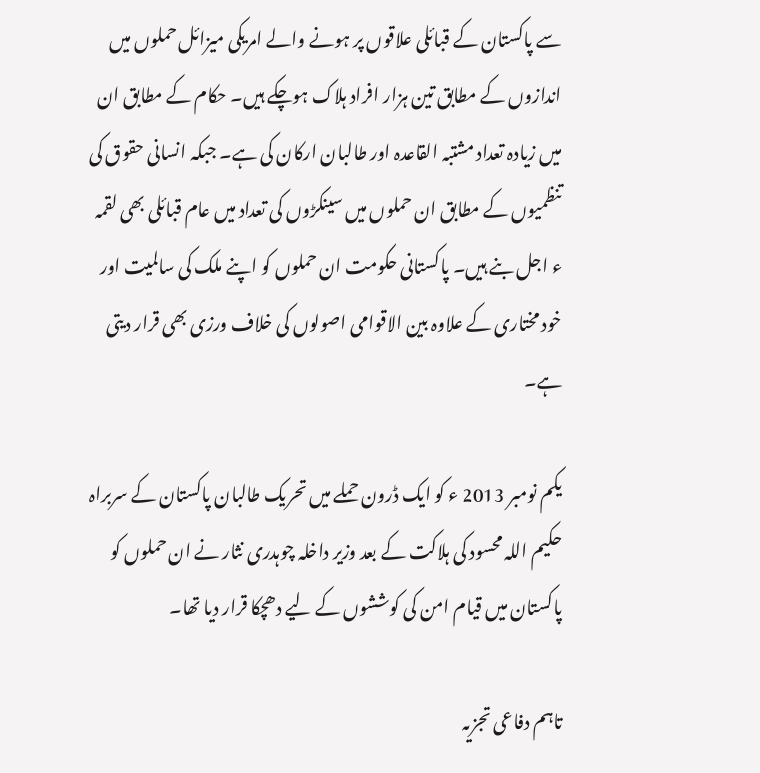سے پاکستان کے قبائلی علاقوں پر ہونے والے امریکی میزائل حملوں میں اندازوں کے مطابق تین ہزار افراد ہلاک ہوچکے ہیں۔ حکام کے مطابق ان میں زیادہ تعداد مشتبہ القاعدہ اور طالبان ارکان کی ہے۔ جبکہ انسانی حقوق کی تنظمیوں کے مطابق ان حملوں میں سینکڑوں کی تعداد میں عام قبائلی بھی لقمہ ء اجل بنے ہیں۔ پاکستانی حکومت ان حملوں کو اپنے ملک کی سالمیت اور خود مختاری کے علاوہ بین الاقوامی اصولوں کی خلاف ورزی بھی قرار دیتی ہے۔

یکم نومبر 2013 ء کو ایک ڈرون حملے میں تحریک طالبان پاکستان کے سربراہ حکیم اللہ محسود کی ہلاکت کے بعد وزیر داخلہ چوہدری نثار نے ان حملوں کو پاکستان میں قیام امن کی کوششوں کے لیے دھچکا قرار دیا تھا۔

تاہم دفاعی تجزیہ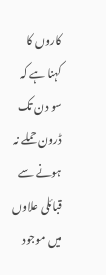کاروں کا کہنا ہے کہ سو دن تک ڈرون حملے نہ ہونے سے قبائلی علاوں میں موجود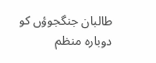طالبان جنگجوؤں کو دوبارہ منظم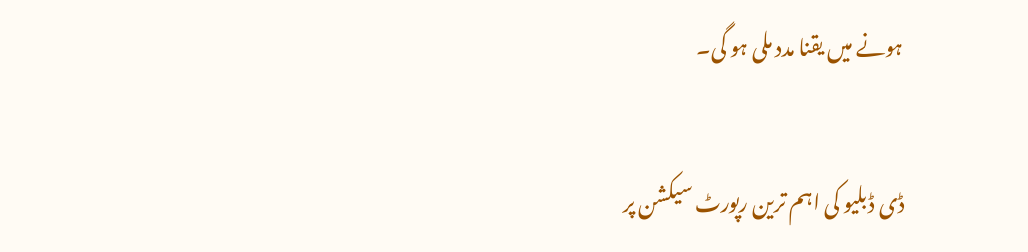ہونے میں یقنا مدد ملی ہو گی۔

ڈی ڈبلیو کی اہم ترین رپورٹ سیکشن پر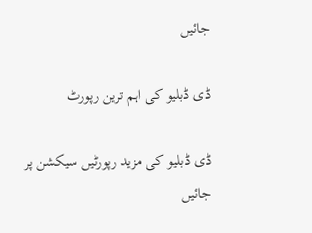جائیں

ڈی ڈبلیو کی اہم ترین رپورٹ

ڈی ڈبلیو کی مزید رپورٹیں سیکشن پر جائیں